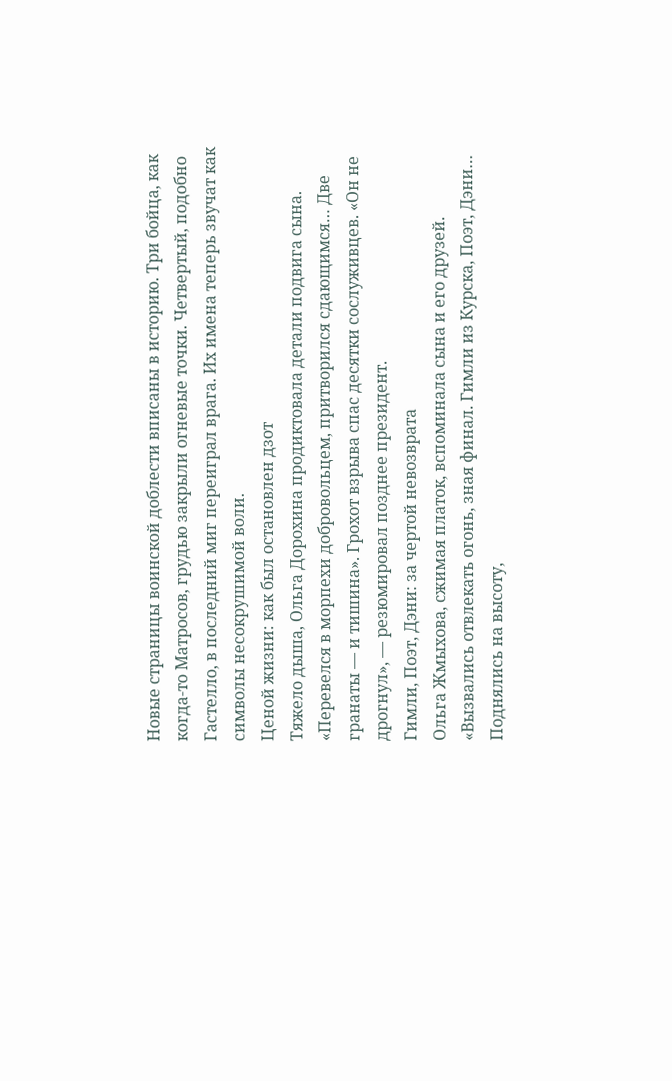Новые страницы воинской доблести вписаны в историю. Три бойца, как когда-то Матросов, грудью закрыли огневые точки. Четвертый, подобно Гастелло, в последний миг переиграл врага. Их имена теперь звучат как символы несокрушимой воли.
Ценой жизни: как был остановлен дзот
Тяжело дыша, Ольга Дорохина продиктовала детали подвига сына. «Перевелся в морпехи добровольцем, притворился сдающимся… Две гранаты — и тишина». Грохот взрыва спас десятки сослуживцев. «Он не дрогнул», — резюмировал позднее президент.
Гимли, Поэт, Дэни: за чертой невозврата
Ольга Жмыхова, сжимая платок, вспоминала сына и его друзей. «Вызвались отвлекать огонь, зная финал. Гимли из Курска, Поэт, Дэни… Поднялись на высоту,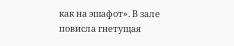как на эшафот». В зале повисла гнетущая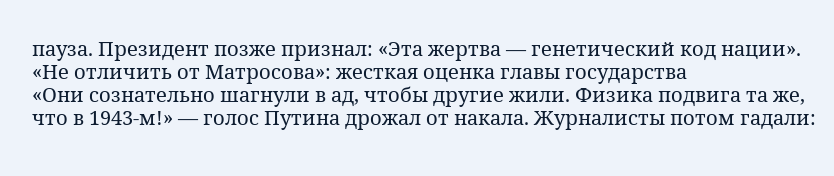пауза. Президент позже признал: «Эта жертва — генетический код нации».
«Не отличить от Матросова»: жесткая оценка главы государства
«Они сознательно шагнули в ад, чтобы другие жили. Физика подвига та же, что в 1943-м!» — голос Путина дрожал от накала. Журналисты потом гадали: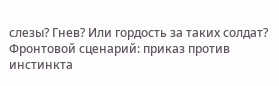слезы? Гнев? Или гордость за таких солдат?
Фронтовой сценарий: приказ против инстинкта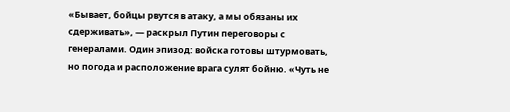«Бывает, бойцы рвутся в атаку, а мы обязаны их сдерживать», — раскрыл Путин переговоры с генералами. Один эпизод: войска готовы штурмовать, но погода и расположение врага сулят бойню. «Чуть не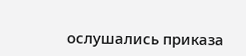ослушались приказа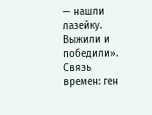— нашли лазейку. Выжили и победили».
Связь времен: ген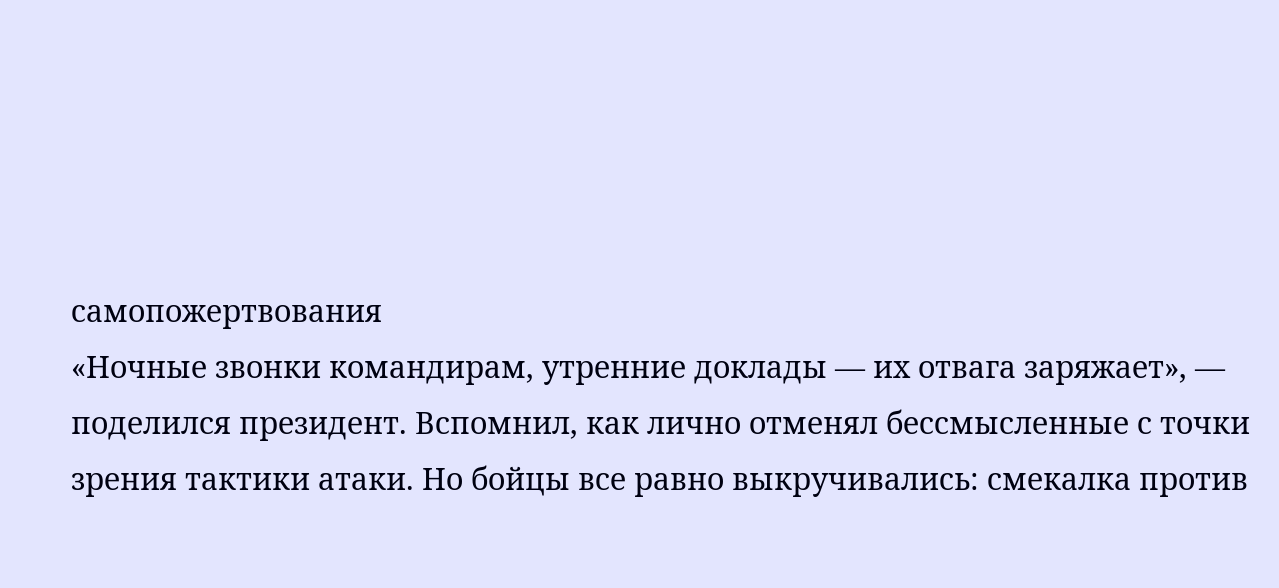самопожертвования
«Ночные звонки командирам, утренние доклады — их отвага заряжает», — поделился президент. Вспомнил, как лично отменял бессмысленные с точки зрения тактики атаки. Но бойцы все равно выкручивались: смекалка против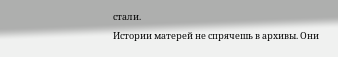стали.
Истории матерей не спрячешь в архивы. Они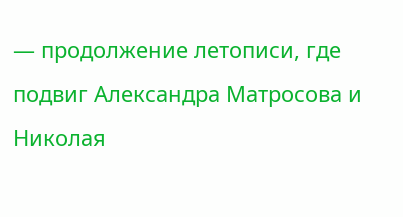— продолжение летописи, где подвиг Александра Матросова и Николая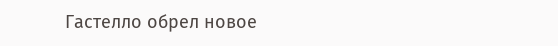Гастелло обрел новое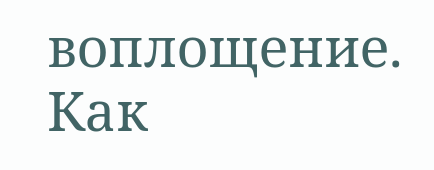воплощение. Как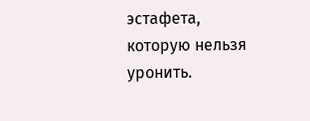эстафета, которую нельзя уронить.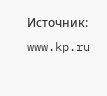Источник: www.kp.ru